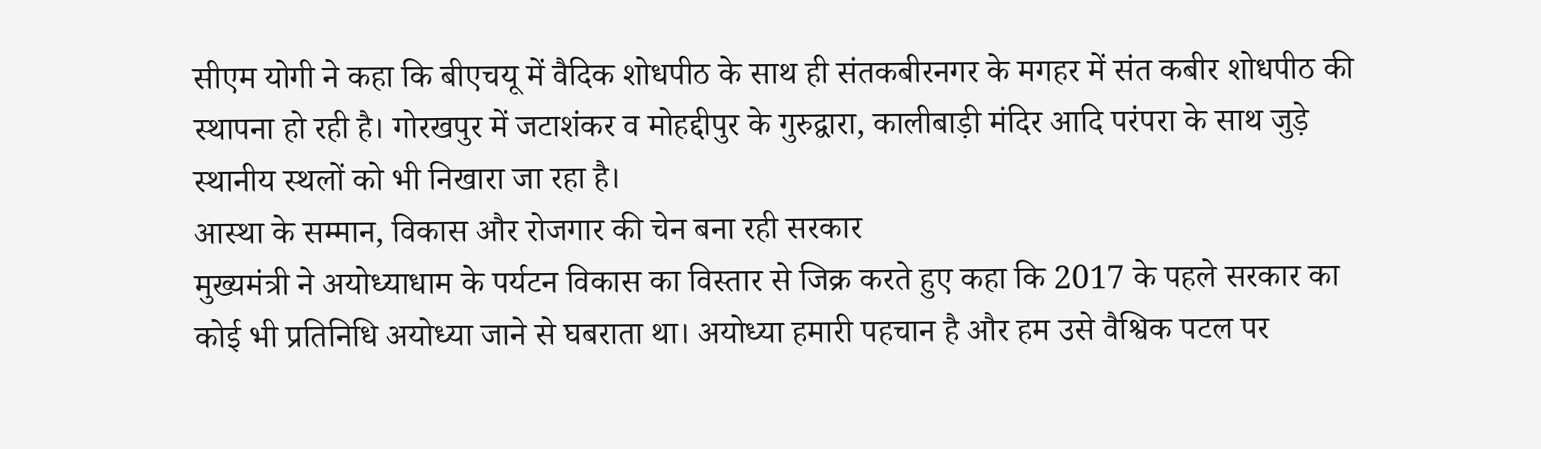सीएम योगी ने कहा कि बीएचयू में वैदिक शोधपीठ के साथ ही संतकबीरनगर के मगहर में संत कबीर शोधपीठ की स्थापना हो रही है। गोरखपुर में जटाशंकर व मोहद्दीपुर के गुरुद्वारा, कालीबाड़ी मंदिर आदि परंपरा के साथ जुड़े स्थानीय स्थलों को भी निखारा जा रहा है।
आस्था के सम्मान, विकास और रोजगार की चेन बना रही सरकार
मुख्यमंत्री ने अयोध्याधाम के पर्यटन विकास का विस्तार से जिक्र करते हुए कहा कि 2017 के पहले सरकार का कोई भी प्रतिनिधि अयोध्या जाने से घबराता था। अयोध्या हमारी पहचान है और हम उसे वैश्विक पटल पर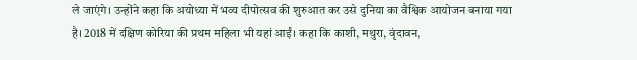ले जाएंगे। उन्होंने कहा कि अयोध्या में भव्य दीपोत्सव की शुरुआत कर उसे दुनिया का वैश्विक आयोजन बनाया गया है। 2018 में दक्षिण कोरिया की प्रथम महिला भी यहां आईं। कहा कि काशी, मथुरा, वृंदावन,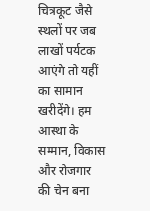चित्रकूट जैसे स्थलों पर जब लाखों पर्यटक आएंगे तो यहीं का सामान खरीदेंगे। हम आस्था के सम्मान, विकास और रोजगार की चेन बना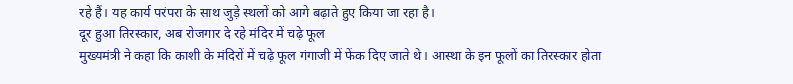रहे हैं। यह कार्य परंपरा के साथ जुड़े स्थलों को आगे बढ़ाते हुए किया जा रहा है।
दूर हुआ तिरस्कार, अब रोजगार दे रहे मंदिर में चढ़े फूल
मुख्यमंत्री ने कहा कि काशी के मंदिरों में चढ़े फूल गंगाजी में फेंक दिए जाते थे। आस्था के इन फूलों का तिरस्कार होता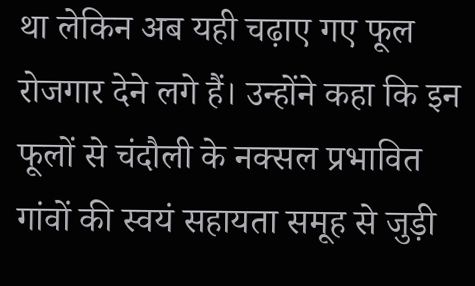था लेकिन अब यही चढ़ाए गए फूल रोजगार देने लगे हैं। उन्होंने कहा कि इन फूलों से चंदौली के नक्सल प्रभावित गांवों की स्वयं सहायता समूह से जुड़ी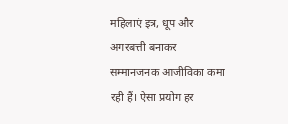महिलाएं इत्र, धूप और अगरबत्ती बनाकर सम्मानजनक आजीविका कमा रही हैं। ऐसा प्रयोग हर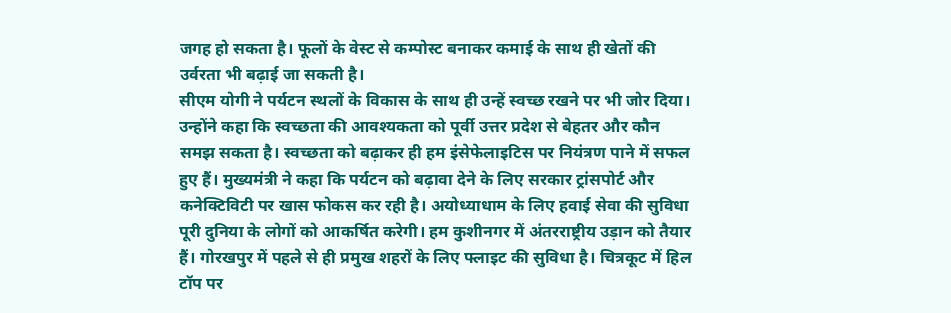जगह हो सकता है। फूलों के वेस्ट से कम्पोस्ट बनाकर कमाई के साथ ही खेतों की उर्वरता भी बढ़ाई जा सकती है।
सीएम योगी ने पर्यटन स्थलों के विकास के साथ ही उन्हें स्वच्छ रखने पर भी जोर दिया। उन्होंने कहा कि स्वच्छता की आवश्यकता को पूर्वी उत्तर प्रदेश से बेहतर और कौन समझ सकता है। स्वच्छता को बढ़ाकर ही हम इंसेफेलाइटिस पर नियंत्रण पाने में सफल हुए हैं। मुख्यमंत्री ने कहा कि पर्यटन को बढ़ावा देने के लिए सरकार ट्रांसपोर्ट और कनेक्टिविटी पर खास फोकस कर रही है। अयोध्याधाम के लिए हवाई सेवा की सुविधा पूरी दुनिया के लोगों को आकर्षित करेगी। हम कुशीनगर में अंतरराष्ट्रीय उड़ान को तैयार हैं। गोरखपुर में पहले से ही प्रमुख शहरों के लिए फ्लाइट की सुविधा है। चित्रकूट में हिल टॉप पर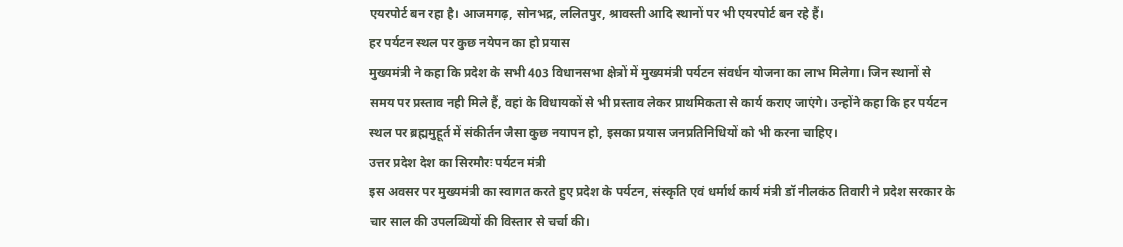एयरपोर्ट बन रहा है। आजमगढ़, सोनभद्र, ललितपुर, श्रावस्ती आदि स्थानों पर भी एयरपोर्ट बन रहे हैं।
हर पर्यटन स्थल पर कुछ नयेपन का हो प्रयास
मुख्यमंत्री ने कहा कि प्रदेश के सभी 403 विधानसभा क्षेत्रों में मुख्यमंत्री पर्यटन संवर्धन योजना का लाभ मिलेगा। जिन स्थानों से समय पर प्रस्ताव नही मिले हैं, वहां के विधायकों से भी प्रस्ताव लेकर प्राथमिकता से कार्य कराए जाएंगे। उन्होंने कहा कि हर पर्यटन स्थल पर ब्रह्ममुहूर्त में संकीर्तन जैसा कुछ नयापन हो, इसका प्रयास जनप्रतिनिधियों को भी करना चाहिए।
उत्तर प्रदेश देश का सिरमौरः पर्यटन मंत्री
इस अवसर पर मुख्यमंत्री का स्वागत करते हुए प्रदेश के पर्यटन, संस्कृति एवं धर्मार्थ कार्य मंत्री डॉ नीलकंठ तिवारी ने प्रदेश सरकार के चार साल की उपलब्धियों की विस्तार से चर्चा की।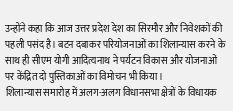उन्होंने कहा कि आज उत्तर प्रदेश देश का सिरमौर और निवेशकों की पहली पसंद है। बटन दबाकर परियोजनाओं का शिलान्यास करने के साथ ही सीएम योगी आदित्यनाथ ने पर्यटन विकास और योजनाओं पर केंद्रित दो पुस्तिकाओं का विमोचन भी किया।
शिलान्यास समारोह में अलग-अलग विधानसभा क्षेत्रों के विधायक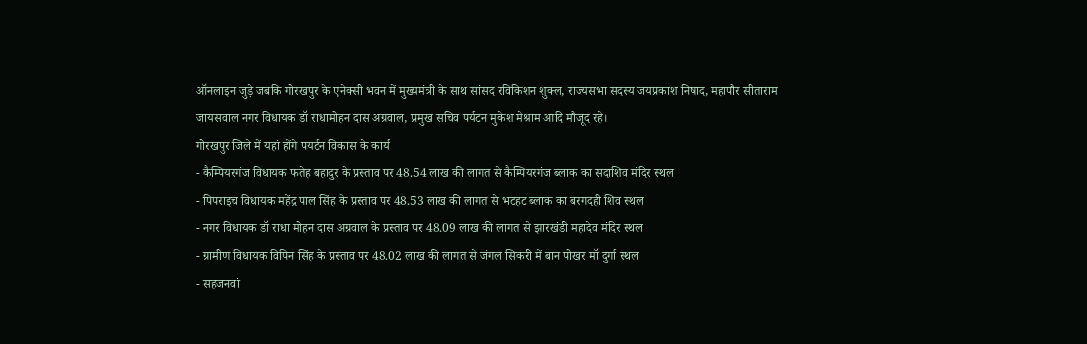ऑनलाइन जुड़े जबकि गोरखपुर के एनेक्सी भवन में मुख्यमंत्री के साथ सांसद रविकिशन शुक्ल, राज्यसभा सदस्य जयप्रकाश निषाद, महापौर सीताराम जायसवाल नगर विधायक डॉ राधामोहन दास अग्रवाल, प्रमुख सचिव पर्यटन मुकेश मेश्राम आदि मौजूद रहे।
गोरखपुर जिले में यहां होंगे पयर्टन विकास के कार्य
- कैम्पियरगंज विधायक फतेह बहादुर के प्रस्ताव पर 48.54 लाख की लागत से कैम्पियरगंज ब्लाक का सदाशिव मंदिर स्थल
- पिपराइच विधायक महेंद्र पाल सिंह के प्रस्ताव पर 48.53 लाख की लागत से भटहट ब्लाक का बरगदही शिव स्थल
- नगर विधायक डॉ राधा मोहन दास अग्रवाल के प्रस्ताव पर 48.09 लाख की लागत से झारखंडी महादेव मंदिर स्थल
- ग्रामीण विधायक विपिन सिंह के प्रस्ताव पर 48.02 लाख की लागत से जंगल सिकरी में बान पोखर मॉ दुर्गा स्थल
- सहजनवां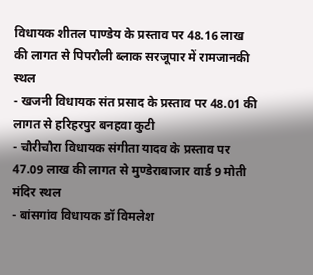विधायक शीतल पाण्डेय के प्रस्ताव पर 48.16 लाख की लागत से पिपरौली ब्लाक सरजूपार में रामजानकी स्थल
- खजनी विधायक संत प्रसाद के प्रस्ताव पर 48.01 की लागत से हरिहरपुर बनहवा कुटी
- चौरीचौरा विधायक संगीता यादव के प्रस्ताव पर 47.09 लाख की लागत से मुण्डेराबाजार वार्ड 9 मोती मंदिर स्थल
- बांसगांव विधायक डॉ विमलेश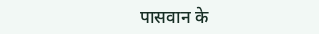पासवान के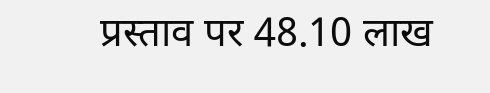प्रस्ताव पर 48.10 लाख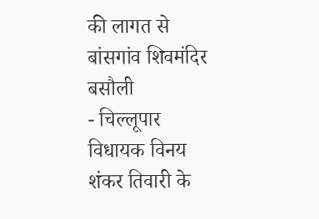की लागत से बांसगांव शिवमंदिर बसौली
- चिल्लूपार विधायक विनय शंकर तिवारी के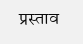प्रस्ताव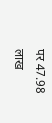पर 47.98 लाख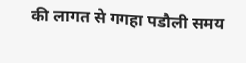की लागत से गगहा पडौली समय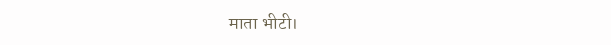माता भीटी।